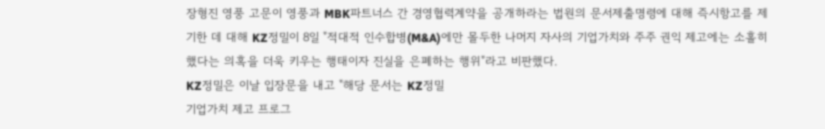장형진 영풍 고문이 영풍과 MBK파트너스 간 경영협력계약을 공개하라는 법원의 문서제출명령에 대해 즉시항고를 제기한 데 대해 KZ정밀이 8일 "적대적 인수합병(M&A)에만 몰두한 나머지 자사의 기업가치와 주주 권익 제고에는 소홀히 했다는 의혹을 더욱 키우는 행태이자 진실을 은폐하는 행위"라고 비판했다.
KZ정밀은 이날 입장문을 내고 "해당 문서는 KZ정밀
기업가치 제고 프로그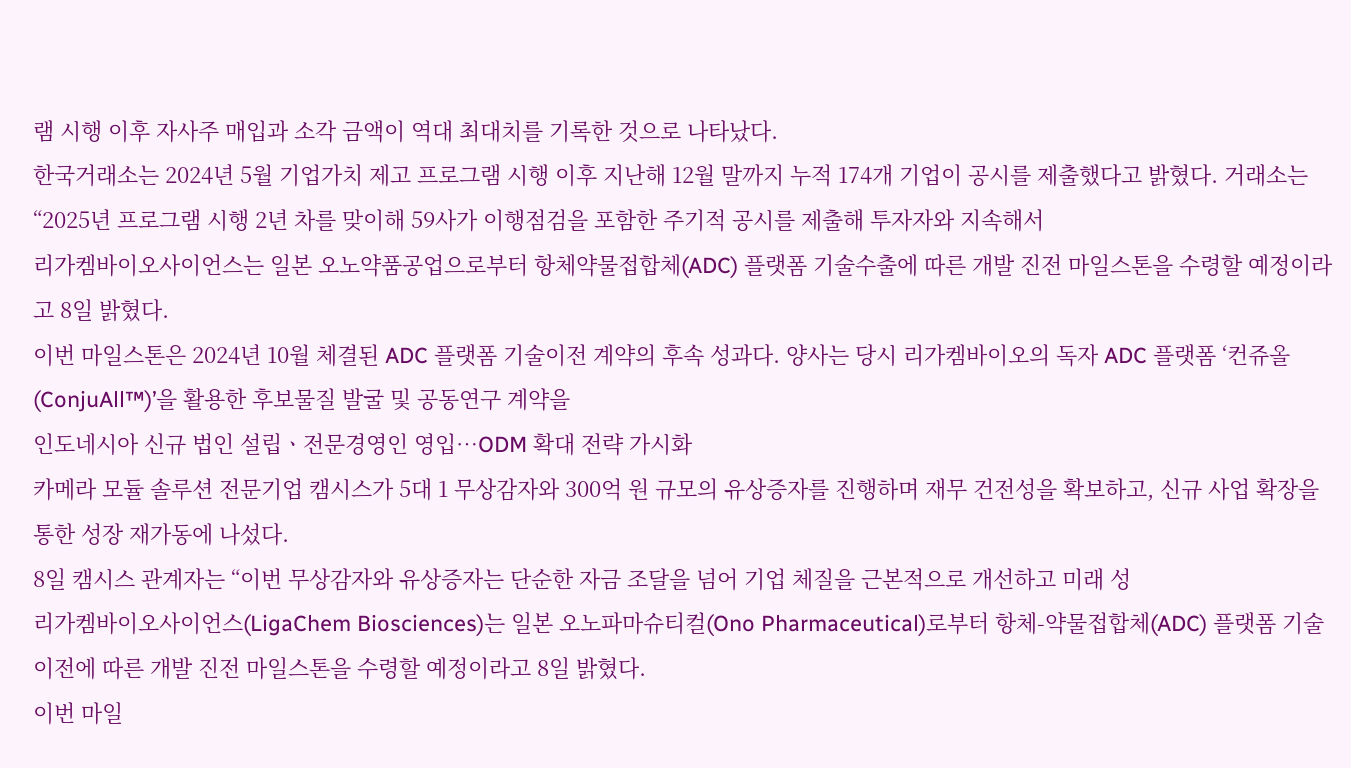램 시행 이후 자사주 매입과 소각 금액이 역대 최대치를 기록한 것으로 나타났다.
한국거래소는 2024년 5월 기업가치 제고 프로그램 시행 이후 지난해 12월 말까지 누적 174개 기업이 공시를 제출했다고 밝혔다. 거래소는 “2025년 프로그램 시행 2년 차를 맞이해 59사가 이행점검을 포함한 주기적 공시를 제출해 투자자와 지속해서
리가켐바이오사이언스는 일본 오노약품공업으로부터 항체약물접합체(ADC) 플랫폼 기술수출에 따른 개발 진전 마일스톤을 수령할 예정이라고 8일 밝혔다.
이번 마일스톤은 2024년 10월 체결된 ADC 플랫폼 기술이전 계약의 후속 성과다. 양사는 당시 리가켐바이오의 독자 ADC 플랫폼 ‘컨쥬올(ConjuAll™)’을 활용한 후보물질 발굴 및 공동연구 계약을
인도네시아 신규 법인 설립ㆍ전문경영인 영입…ODM 확대 전략 가시화
카메라 모듈 솔루션 전문기업 캠시스가 5대 1 무상감자와 300억 원 규모의 유상증자를 진행하며 재무 건전성을 확보하고, 신규 사업 확장을 통한 성장 재가동에 나섰다.
8일 캠시스 관계자는 “이번 무상감자와 유상증자는 단순한 자금 조달을 넘어 기업 체질을 근본적으로 개선하고 미래 성
리가켐바이오사이언스(LigaChem Biosciences)는 일본 오노파마슈티컬(Ono Pharmaceutical)로부터 항체-약물접합체(ADC) 플랫폼 기술이전에 따른 개발 진전 마일스톤을 수령할 예정이라고 8일 밝혔다.
이번 마일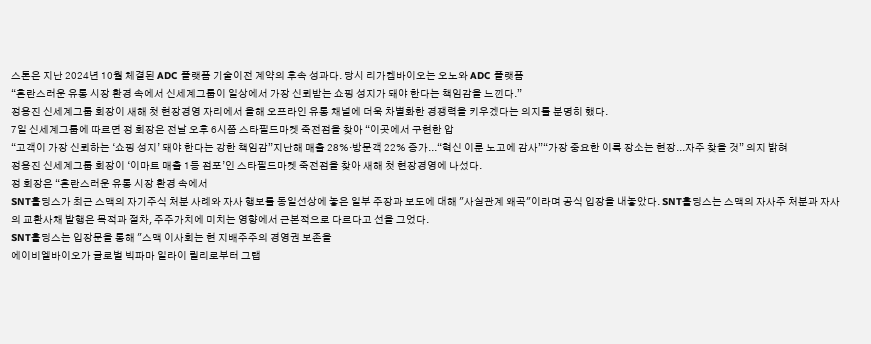스톤은 지난 2024년 10월 체결된 ADC 플랫폼 기술이전 계약의 후속 성과다. 당시 리가켐바이오는 오노와 ADC 플랫폼
“혼란스러운 유통 시장 환경 속에서 신세계그룹이 일상에서 가장 신뢰받는 쇼핑 성지가 돼야 한다는 책임감을 느낀다.”
정용진 신세계그룹 회장이 새해 첫 현장경영 자리에서 올해 오프라인 유통 채널에 더욱 차별화한 경쟁력을 키우겠다는 의지를 분명히 했다.
7일 신세계그룹에 따르면 정 회장은 전날 오후 6시쯤 스타필드마켓 죽전점을 찾아 “이곳에서 구현한 압
“고객이 가장 신뢰하는 ‘쇼핑 성지’ 돼야 한다는 강한 책임감”지난해 매출 28%·방문객 22% 증가...“혁신 이룬 노고에 감사”“가장 중요한 이륙 장소는 현장...자주 찾을 것” 의지 밝혀
정용진 신세계그룹 회장이 ‘이마트 매출 1등 점포’인 스타필드마켓 죽전점을 찾아 새해 첫 현장경영에 나섰다.
정 회장은 “혼란스러운 유통 시장 환경 속에서
SNT홀딩스가 최근 스맥의 자기주식 처분 사례와 자사 행보를 동일선상에 놓은 일부 주장과 보도에 대해 "사실관계 왜곡"이라며 공식 입장을 내놓았다. SNT홀딩스는 스맥의 자사주 처분과 자사의 교환사채 발행은 목적과 절차, 주주가치에 미치는 영향에서 근본적으로 다르다고 선을 그었다.
SNT홀딩스는 입장문을 통해 "스맥 이사회는 현 지배주주의 경영권 보존을
에이비엘바이오가 글로벌 빅파마 일라이 릴리로부터 그랩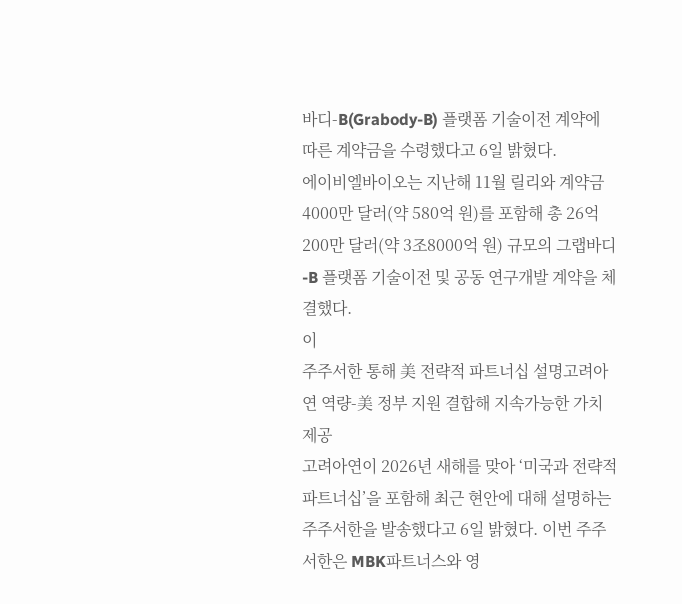바디-B(Grabody-B) 플랫폼 기술이전 계약에 따른 계약금을 수령했다고 6일 밝혔다.
에이비엘바이오는 지난해 11월 릴리와 계약금 4000만 달러(약 580억 원)를 포함해 총 26억200만 달러(약 3조8000억 원) 규모의 그랩바디-B 플랫폼 기술이전 및 공동 연구개발 계약을 체결했다.
이
주주서한 통해 美 전략적 파트너십 설명고려아연 역량-美 정부 지원 결합해 지속가능한 가치 제공
고려아연이 2026년 새해를 맞아 ‘미국과 전략적 파트너십’을 포함해 최근 현안에 대해 설명하는 주주서한을 발송했다고 6일 밝혔다. 이번 주주서한은 MBK파트너스와 영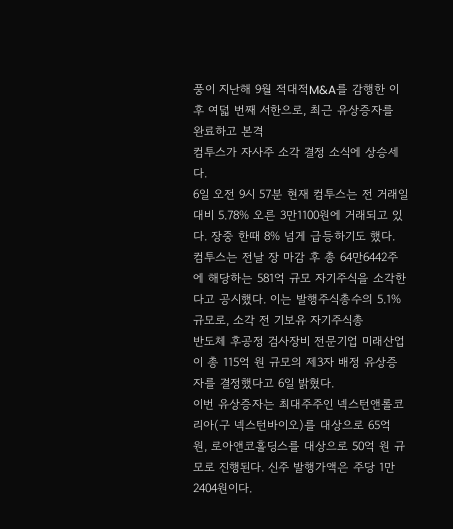풍이 지난해 9월 적대적M&A를 감행한 이후 여덟 번째 서한으로, 최근 유상증자를 완료하고 본격
컴투스가 자사주 소각 결정 소식에 상승세다.
6일 오전 9시 57분 현재 컴투스는 전 거래일 대비 5.78% 오른 3만1100원에 거래되고 있다. 장중 한때 8% 넘게 급등하기도 했다.
컴투스는 전날 장 마감 후 총 64만6442주에 해당하는 581억 규모 자기주식을 소각한다고 공시했다. 이는 발행주식총수의 5.1% 규모로, 소각 전 기보유 자기주식총
반도체 후공정 검사장비 전문기업 미래산업이 총 115억 원 규모의 제3자 배정 유상증자를 결정했다고 6일 밝혔다.
이번 유상증자는 최대주주인 넥스턴앤롤코리아(구 넥스턴바이오)를 대상으로 65억 원, 로아앤코홀딩스를 대상으로 50억 원 규모로 진행된다. 신주 발행가액은 주당 1만2404원이다.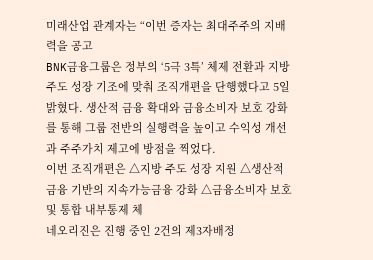미래산업 관계자는 “이번 증자는 최대주주의 지배력을 공고
BNK금융그룹은 정부의 ‘5극 3특’ 체제 전환과 지방 주도 성장 기조에 맞춰 조직개편을 단행했다고 5일 밝혔다. 생산적 금융 확대와 금융소비자 보호 강화를 통해 그룹 전반의 실행력을 높이고 수익성 개선과 주주가치 제고에 방점을 찍었다.
이번 조직개편은 △지방 주도 성장 지원 △생산적 금융 기반의 지속가능금융 강화 △금융소비자 보호 및 통합 내부통제 체
네오리진은 진행 중인 2건의 제3자배정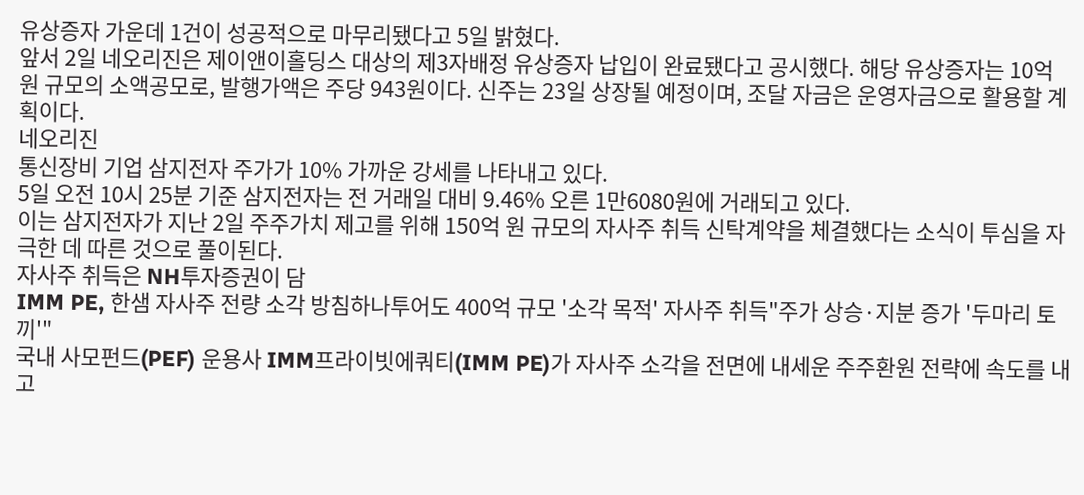유상증자 가운데 1건이 성공적으로 마무리됐다고 5일 밝혔다.
앞서 2일 네오리진은 제이앤이홀딩스 대상의 제3자배정 유상증자 납입이 완료됐다고 공시했다. 해당 유상증자는 10억 원 규모의 소액공모로, 발행가액은 주당 943원이다. 신주는 23일 상장될 예정이며, 조달 자금은 운영자금으로 활용할 계획이다.
네오리진
통신장비 기업 삼지전자 주가가 10% 가까운 강세를 나타내고 있다.
5일 오전 10시 25분 기준 삼지전자는 전 거래일 대비 9.46% 오른 1만6080원에 거래되고 있다.
이는 삼지전자가 지난 2일 주주가치 제고를 위해 150억 원 규모의 자사주 취득 신탁계약을 체결했다는 소식이 투심을 자극한 데 따른 것으로 풀이된다.
자사주 취득은 NH투자증권이 담
IMM PE, 한샘 자사주 전량 소각 방침하나투어도 400억 규모 '소각 목적' 자사주 취득"주가 상승·지분 증가 '두마리 토끼'"
국내 사모펀드(PEF) 운용사 IMM프라이빗에쿼티(IMM PE)가 자사주 소각을 전면에 내세운 주주환원 전략에 속도를 내고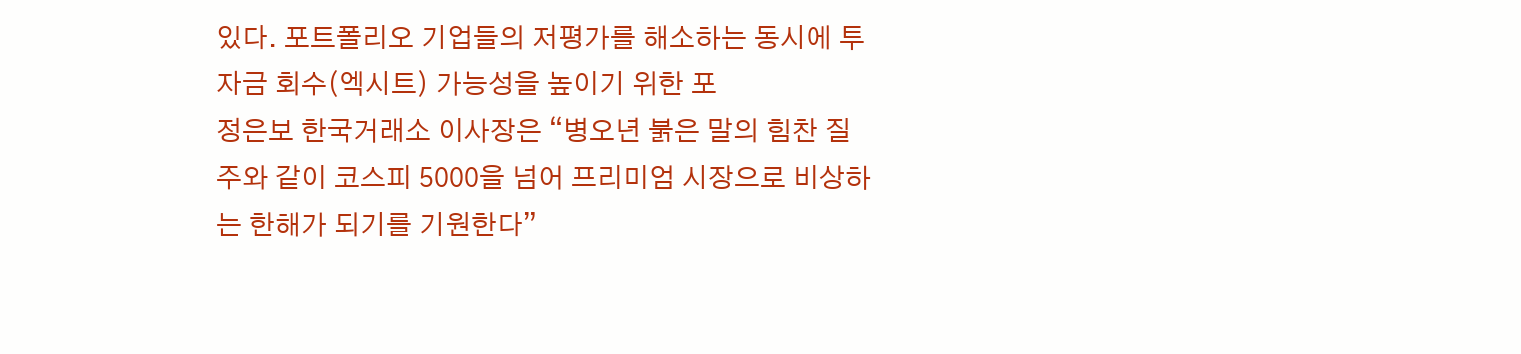있다. 포트폴리오 기업들의 저평가를 해소하는 동시에 투자금 회수(엑시트) 가능성을 높이기 위한 포
정은보 한국거래소 이사장은 “병오년 붉은 말의 힘찬 질주와 같이 코스피 5000을 넘어 프리미엄 시장으로 비상하는 한해가 되기를 기원한다”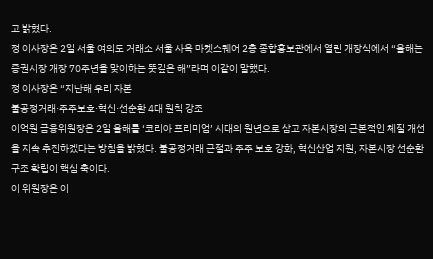고 밝혔다.
정 이사장은 2일 서울 여의도 거래소 서울 사옥 마켓스퀘어 2층 종합홍보관에서 열린 개장식에서 “올해는 증권시장 개장 70주년을 맞이하는 뜻깊은 해”라며 이같이 말했다.
정 이사장은 “지난해 우리 자본
불공정거래·주주보호·혁신·선순환 4대 원칙 강조
이억원 금융위원장은 2일 올해를 ‘코리아 프리미엄’ 시대의 원년으로 삼고 자본시장의 근본적인 체질 개선을 지속 추진하겠다는 방침을 밝혔다. 불공정거래 근절과 주주 보호 강화, 혁신산업 지원, 자본시장 선순환 구조 확립이 핵심 축이다.
이 위원장은 이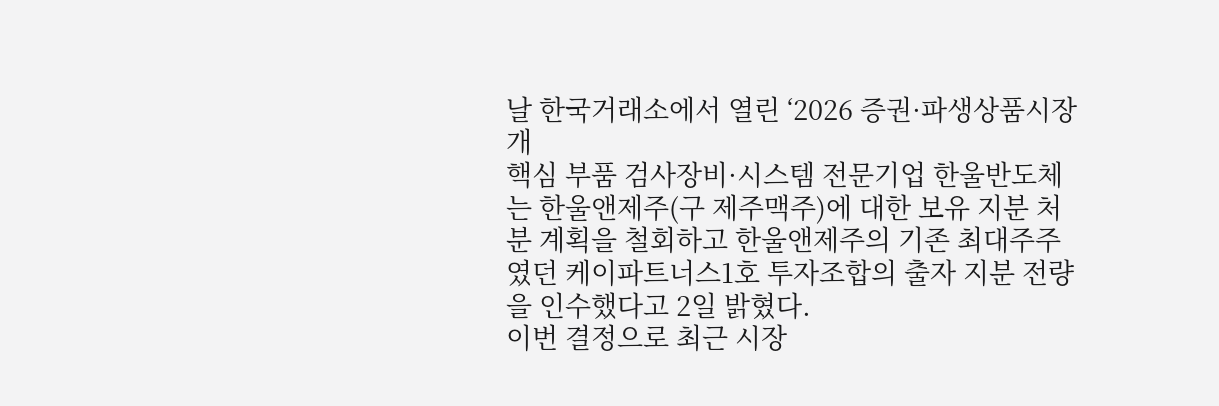날 한국거래소에서 열린 ‘2026 증권·파생상품시장 개
핵심 부품 검사장비·시스템 전문기업 한울반도체는 한울앤제주(구 제주맥주)에 대한 보유 지분 처분 계획을 철회하고 한울앤제주의 기존 최대주주였던 케이파트너스1호 투자조합의 출자 지분 전량을 인수했다고 2일 밝혔다.
이번 결정으로 최근 시장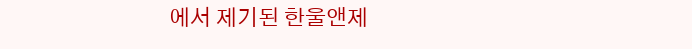에서 제기된 한울앤제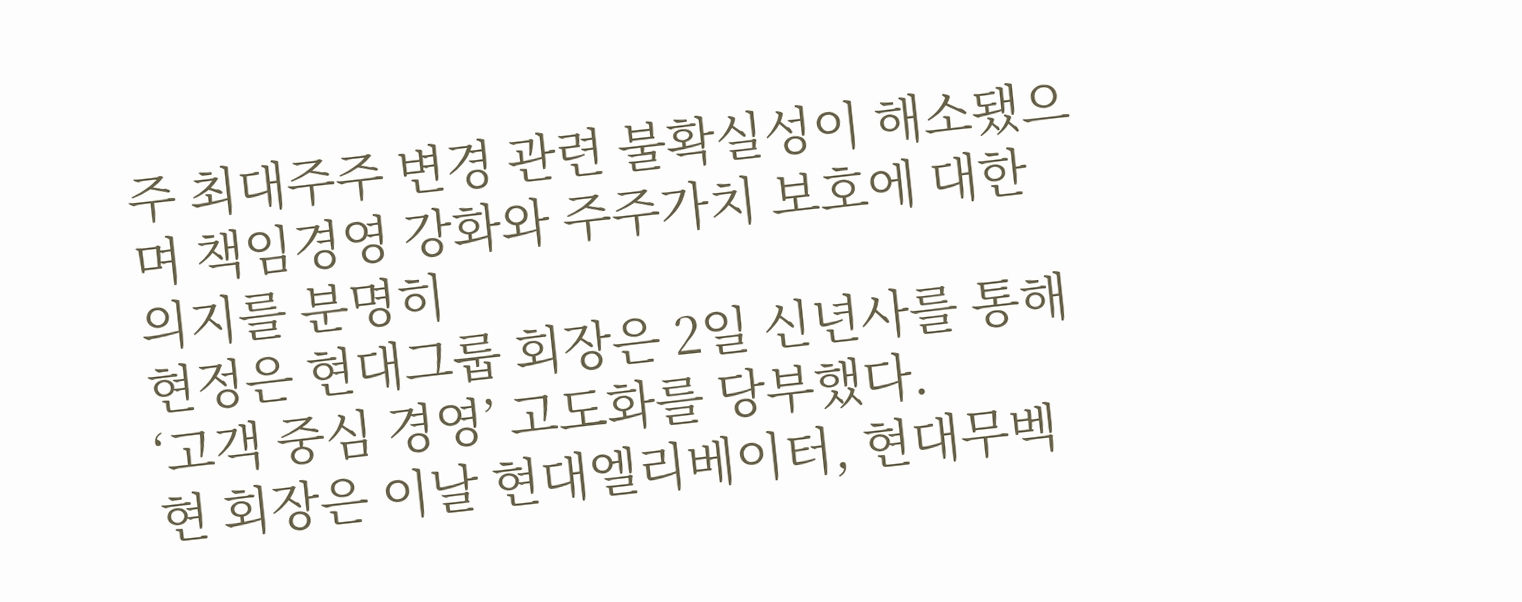주 최대주주 변경 관련 불확실성이 해소됐으며 책임경영 강화와 주주가치 보호에 대한 의지를 분명히
현정은 현대그룹 회장은 2일 신년사를 통해 ‘고객 중심 경영’ 고도화를 당부했다.
현 회장은 이날 현대엘리베이터, 현대무벡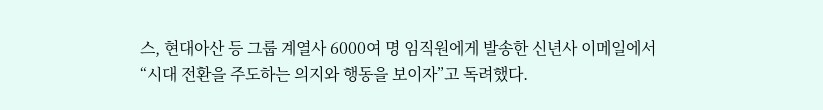스, 현대아산 등 그룹 계열사 6000여 명 임직원에게 발송한 신년사 이메일에서 “시대 전환을 주도하는 의지와 행동을 보이자”고 독려했다.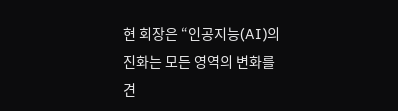현 회장은 “인공지능(AI)의 진화는 모든 영역의 변화를 견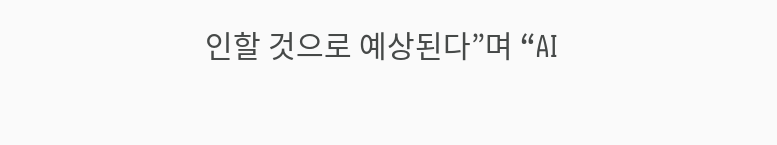인할 것으로 예상된다”며 “AI